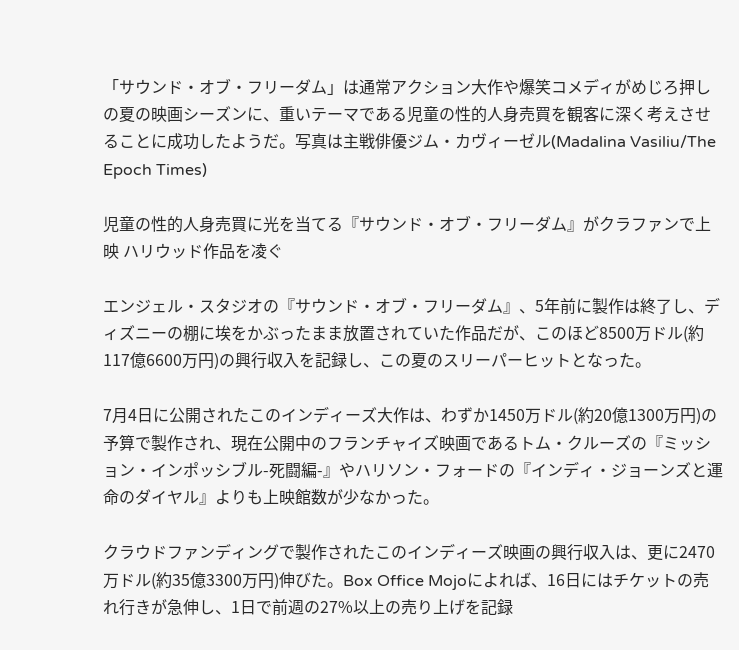「サウンド・オブ・フリーダム」は通常アクション大作や爆笑コメディがめじろ押しの夏の映画シーズンに、重いテーマである児童の性的人身売買を観客に深く考えさせることに成功したようだ。写真は主戦俳優ジム・カヴィーゼル(Madalina Vasiliu/The Epoch Times)

児童の性的人身売買に光を当てる『サウンド・オブ・フリーダム』がクラファンで上映 ハリウッド作品を凌ぐ

エンジェル・スタジオの『サウンド・オブ・フリーダム』、5年前に製作は終了し、ディズニーの棚に埃をかぶったまま放置されていた作品だが、このほど8500万ドル(約117億6600万円)の興行収入を記録し、この夏のスリーパーヒットとなった。

7月4日に公開されたこのインディーズ大作は、わずか1450万ドル(約20億1300万円)の予算で製作され、現在公開中のフランチャイズ映画であるトム・クルーズの『ミッション・インポッシブル-死闘編-』やハリソン・フォードの『インディ・ジョーンズと運命のダイヤル』よりも上映館数が少なかった。

クラウドファンディングで製作されたこのインディーズ映画の興行収入は、更に2470万ドル(約35億3300万円)伸びた。Box Office Mojoによれば、16日にはチケットの売れ行きが急伸し、1日で前週の27%以上の売り上げを記録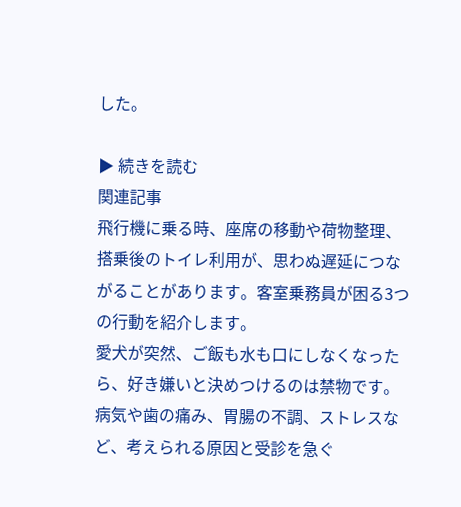した。

▶ 続きを読む
関連記事
飛行機に乗る時、座席の移動や荷物整理、搭乗後のトイレ利用が、思わぬ遅延につながることがあります。客室乗務員が困る3つの行動を紹介します。
愛犬が突然、ご飯も水も口にしなくなったら、好き嫌いと決めつけるのは禁物です。病気や歯の痛み、胃腸の不調、ストレスなど、考えられる原因と受診を急ぐ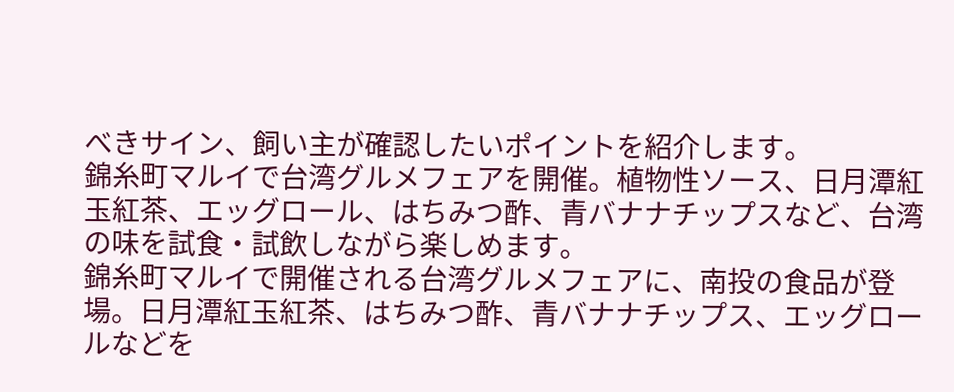べきサイン、飼い主が確認したいポイントを紹介します。
錦糸町マルイで台湾グルメフェアを開催。植物性ソース、日月潭紅玉紅茶、エッグロール、はちみつ酢、青バナナチップスなど、台湾の味を試食・試飲しながら楽しめます。
錦糸町マルイで開催される台湾グルメフェアに、南投の食品が登場。日月潭紅玉紅茶、はちみつ酢、青バナナチップス、エッグロールなどを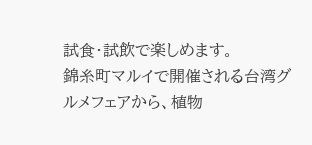試食・試飲で楽しめます。
錦糸町マルイで開催される台湾グルメフェアから、植物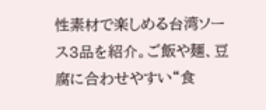性素材で楽しめる台湾ソース3品を紹介。ご飯や麺、豆腐に合わせやすい“食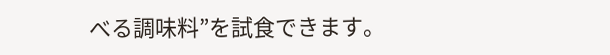べる調味料”を試食できます。